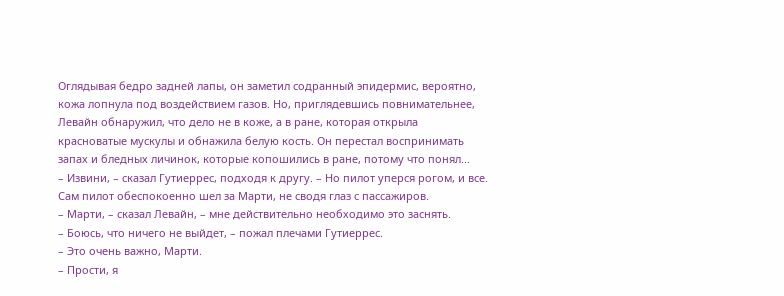Оглядывая бедро задней лапы, он заметил содранный эпидермис, вероятно, кожа лопнула под воздействием газов. Но, приглядевшись повнимательнее, Левайн обнаружил, что дело не в коже, а в ране, которая открыла красноватые мускулы и обнажила белую кость. Он перестал воспринимать запах и бледных личинок, которые копошились в ране, потому что понял...
– Извини, – сказал Гутиеррес, подходя к другу. – Но пилот уперся рогом, и все.
Сам пилот обеспокоенно шел за Марти, не сводя глаз с пассажиров.
– Марти, – сказал Левайн, – мне действительно необходимо это заснять.
– Боюсь, что ничего не выйдет, – пожал плечами Гутиеррес.
– Это очень важно, Марти.
– Прости, я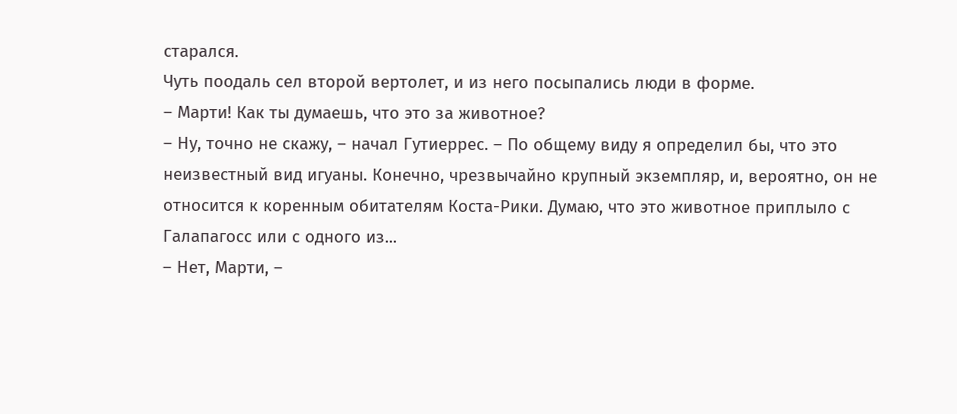старался.
Чуть поодаль сел второй вертолет, и из него посыпались люди в форме.
– Марти! Как ты думаешь, что это за животное?
– Ну, точно не скажу, – начал Гутиеррес. – По общему виду я определил бы, что это неизвестный вид игуаны. Конечно, чрезвычайно крупный экземпляр, и, вероятно, он не относится к коренным обитателям Коста-Рики. Думаю, что это животное приплыло с Галапагосс или с одного из...
– Нет, Марти, –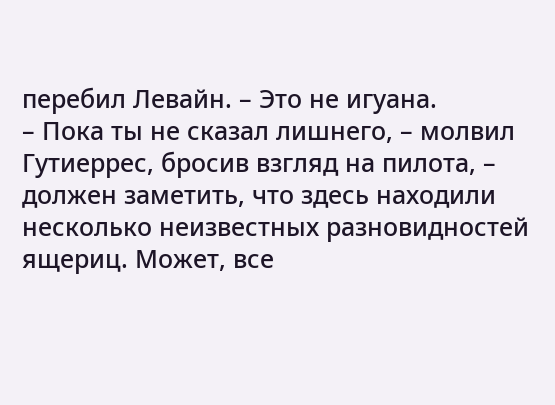перебил Левайн. – Это не игуана.
– Пока ты не сказал лишнего, – молвил Гутиеррес, бросив взгляд на пилота, – должен заметить, что здесь находили несколько неизвестных разновидностей ящериц. Может, все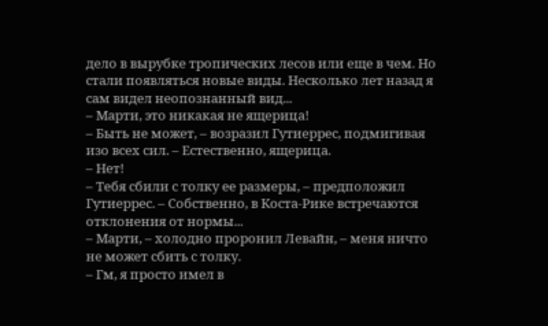дело в вырубке тропических лесов или еще в чем. Но стали появляться новые виды. Несколько лет назад я сам видел неопознанный вид...
– Марти, это никакая не ящерица!
– Быть не может, – возразил Гутиеррес, подмигивая изо всех сил. – Естественно, ящерица.
– Нет!
– Тебя сбили с толку ее размеры, – предположил Гутиеррес. – Собственно, в Коста-Рике встречаются отклонения от нормы...
– Марти, – холодно проронил Левайн, – меня ничто не может сбить с толку.
– Гм, я просто имел в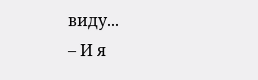виду...
– И я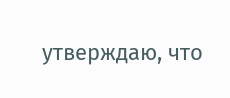утверждаю, что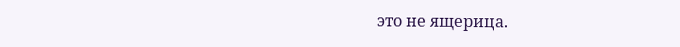это не ящерица.